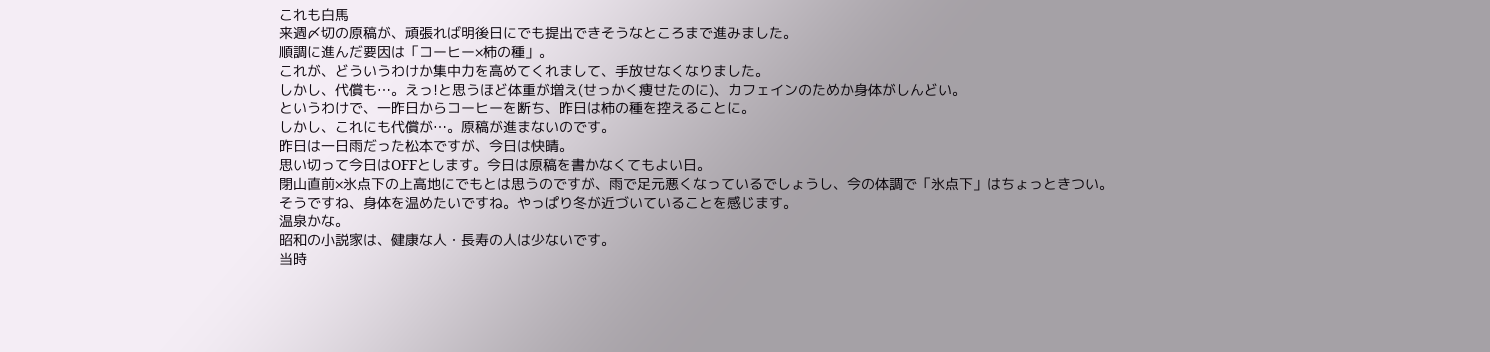これも白馬
来週〆切の原稿が、頑張れば明後日にでも提出できそうなところまで進みました。
順調に進んだ要因は「コーヒー×柿の種」。
これが、どういうわけか集中力を高めてくれまして、手放せなくなりました。
しかし、代償も…。えっ!と思うほど体重が増え(せっかく痩せたのに)、カフェインのためか身体がしんどい。
というわけで、一昨日からコーヒーを断ち、昨日は柿の種を控えることに。
しかし、これにも代償が…。原稿が進まないのです。
昨日は一日雨だった松本ですが、今日は快晴。
思い切って今日はOFFとします。今日は原稿を書かなくてもよい日。
閉山直前×氷点下の上高地にでもとは思うのですが、雨で足元悪くなっているでしょうし、今の体調で「氷点下」はちょっときつい。
そうですね、身体を温めたいですね。やっぱり冬が近づいていることを感じます。
温泉かな。
昭和の小説家は、健康な人・長寿の人は少ないです。
当時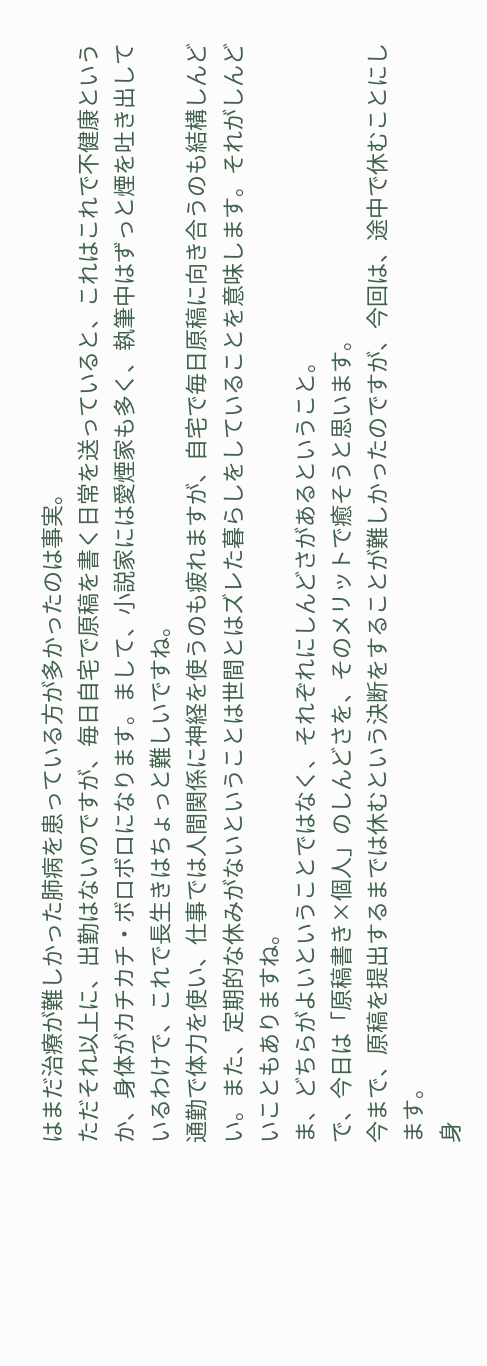はまだ治療が難しかった肺病を患っている方が多かったのは事実。
ただそれ以上に、出勤はないのですが、毎日自宅で原稿を書く日常を送っていると、これはこれで不健康というか、身体がカチカチ・ボロボロになります。まして、小説家には愛煙家も多く、執筆中はずっと煙を吐き出しているわけで、これで長生きはちょっと難しいですね。
通勤で体力を使い、仕事では人間関係に神経を使うのも疲れますが、自宅で毎日原稿に向き合うのも結構しんどい。また、定期的な休みがないということは世間とはズレた暮らしをしていることを意味します。それがしんどいこともありますね。
ま、どちらがよいということではなく、それぞれにしんどさがあるということ。
で、今日は「原稿書き×個人」のしんどさを、そのメリットで癒そうと思います。
今まで、原稿を提出するまでは休むという決断をすることが難しかったのですが、今回は、途中で休むことにします。
身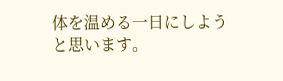体を温める一日にしようと思います。